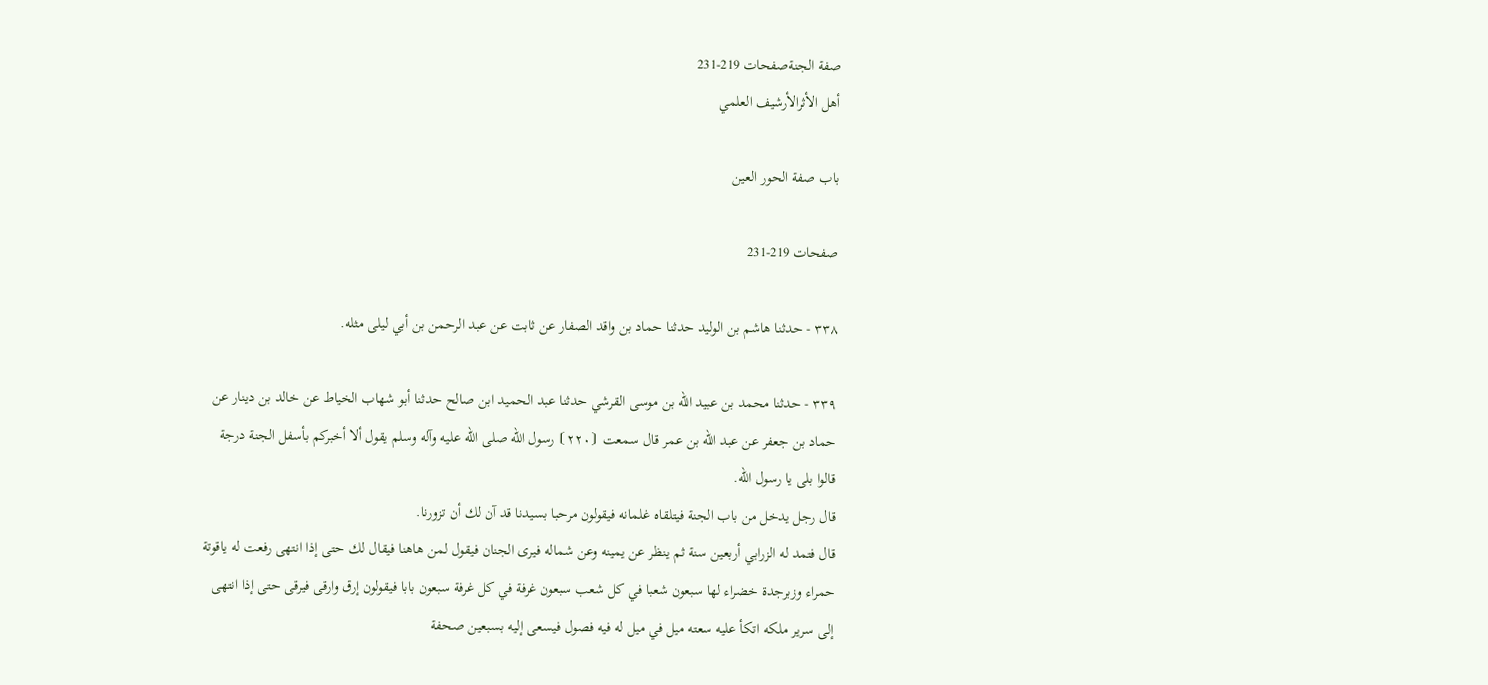صفة الجنةصفحات 219-231
أهل الأثرالأرشيف العلمي

باب صفة الحور العين

صفحات 219-231

٣٣٨ - حدثنا هاشم بن الوليد حدثنا حماد بن واقد الصفار عن ثابت عن عبد الرحمن بن أبي ليلى مثله.

٣٣٩ - حدثنا محمد بن عبيد الله بن موسى القرشي حدثنا عبد الحميد ابن صالح حدثنا أبو شهاب الخياط عن خالد بن دينار عن حماد بن جعفر عن عبد الله بن عمر قال سمعت ⦗٢٢٠⦘ رسول الله صلى الله عليه وآله وسلم يقول ألا أخبركم بأسفل الجنة درجة قالوا بلى يا رسول الله.
قال رجل يدخل من باب الجنة فيتلقاه غلمانه فيقولون مرحبا بسيدنا قد آن لك أن تزورنا.
قال فتمد له الزرابي أربعين سنة ثم ينظر عن يمينه وعن شماله فيرى الجنان فيقول لمن هاهنا فيقال لك حتى إذا انتهى رفعت له ياقوتة حمراء وزبرجدة خضراء لها سبعون شعبا في كل شعب سبعون غرفة في كل غرفة سبعون بابا فيقولون إرق وارقى فيرقى حتى إذا انتهى إلى سرير ملكه اتكأ عليه سعته ميل في ميل له فيه فصول فيسعى إليه بسبعين صحفة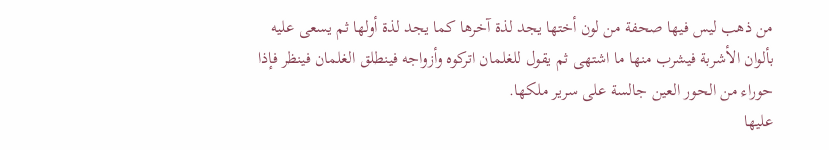من ذهب ليس فيها صحفة من لون أختها يجد لذة آخرها كما يجد لذة أولها ثم يسعى عليه بألوان الأشربة فيشرب منها ما اشتهى ثم يقول للغلمان اتركوه وأزواجه فينطلق الغلمان فينظر فإذا حوراء من الحور العين جالسة على سرير ملكها.
عليها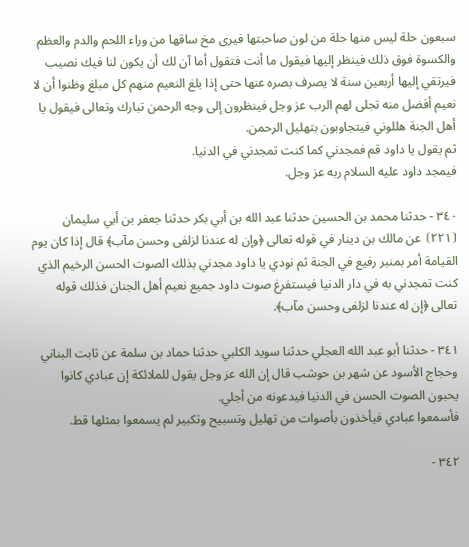سبعون حلة ليس منها حلة من لون صاحبتها فيرى مخ ساقها من وراء اللحم والدم والعظم والكسوة فوق ذلك فينظر إليها فيقول ما أنت فتقول أما آن لك أن يكون لنا فيك نصيب فيرتقي إليها أربعين سنة لا يصرف بصره عنها حتى إذا بلغ النعيم منهم كل مبلغ وظنوا أن لا نعيم أفضل منه تجلى لهم الرب عز وجل فينظرون إلى وجه الرحمن تبارك وتعالى فيقول يا أهل الجنة هللوني فيتجاوبون بتهليل الرحمن.
ثم يقول يا داود قم فمجدني كما كنت تمجدني في الدنيا.
فيمجد داود عليه السلام ربه عز وجل.

٣٤٠ - حدثنا محمد بن الحسين حدثنا عبد الله بن أبي بكر حدثنا جعفر بن أبي سليمان ⦗٢٢١⦘ عن مالك بن دينار في قوله تعالى ﴿وإن له عندنا لزلفى وحسن مآب﴾ قال إذا كان يوم القيامة أمر بمنبر رفيع في الجنة ثم نودي يا داود مجدني بذلك الصوت الحسن الرخيم الذي كنت تمجدني به في دار الدنيا فيستفرغ صوت داود جميع نعيم أهل الجنان فذلك قوله تعالى ﴿إن له عندنا لزلفى وحسن مآب﴾.

٣٤١ - حدثنا أبو عبد الله العجلي حدثنا سويد الكلبي حدثنا حماد بن سلمة عن ثابت البناني وحجاج الأسود عن شهر بن حوشب قال إن الله عز وجل يقول للملائكة إن عبادي كانوا يحبون الصوت الحسن في الدنيا فيدعونه من أجلي.
فأسمعوا عبادي فيأخذون بأصوات من تهليل وتسبيح وتكبير لم يسمعوا بمثلها قط.

٣٤٢ -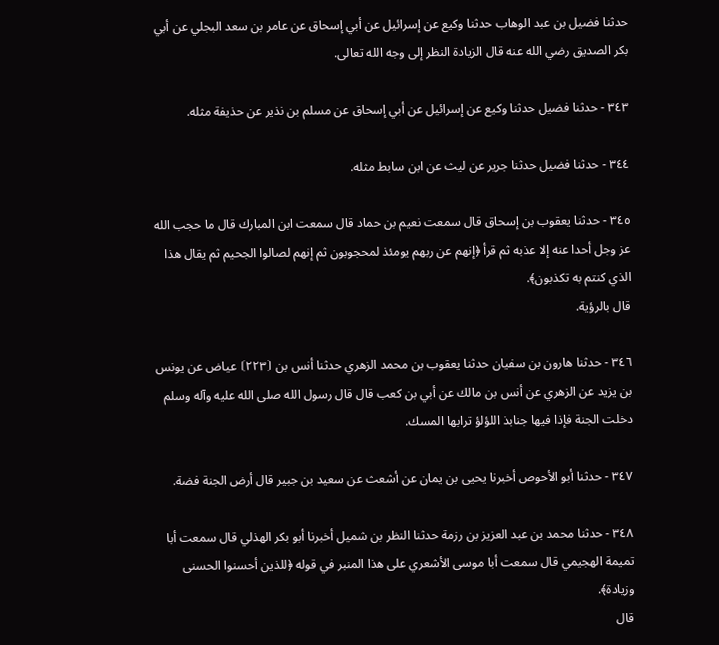حدثنا فضيل بن عبد الوهاب حدثنا وكيع عن إسرائيل عن أبي إسحاق عن عامر بن سعد البجلي عن أبي بكر الصديق رضي الله عنه قال الزيادة النظر إلى وجه الله تعالى.

٣٤٣ - حدثنا فضيل حدثنا وكيع عن إسرائيل عن أبي إسحاق عن مسلم بن نذير عن حذيفة مثله.

٣٤٤ - حدثنا فضيل حدثنا جرير عن ليث عن ابن سابط مثله.

٣٤٥ - حدثنا يعقوب بن إسحاق قال سمعت نعيم بن حماد قال سمعت ابن المبارك قال ما حجب الله عز وجل أحدا عنه إلا عذبه ثم قرأ ﴿إنهم عن ربهم يومئذ لمحجوبون ثم إنهم لصالوا الجحيم ثم يقال هذا الذي كنتم به تكذبون﴾.
قال بالرؤية.

٣٤٦ - حدثنا هارون بن سفيان حدثنا يعقوب بن محمد الزهري حدثنا أنس بن ⦗٢٢٣⦘ عياض عن يونس بن يزيد عن الزهري عن أنس بن مالك عن أبي بن كعب قال قال رسول الله صلى الله عليه وآله وسلم دخلت الجنة فإذا فيها جنابذ اللؤلؤ ترابها المسك.

٣٤٧ - حدثنا أبو الأحوص أخبرنا يحيى بن يمان عن أشعث عن سعيد بن جبير قال أرض الجنة فضة.

٣٤٨ - حدثنا محمد بن عبد العزيز بن رزمة حدثنا النظر بن شميل أخبرنا أبو بكر الهذلي قال سمعت أبا تميمة الهجيمي قال سمعت أبا موسى الأشعري على هذا المنبر في قوله ﴿للذين أحسنوا الحسنى وزيادة﴾.
قال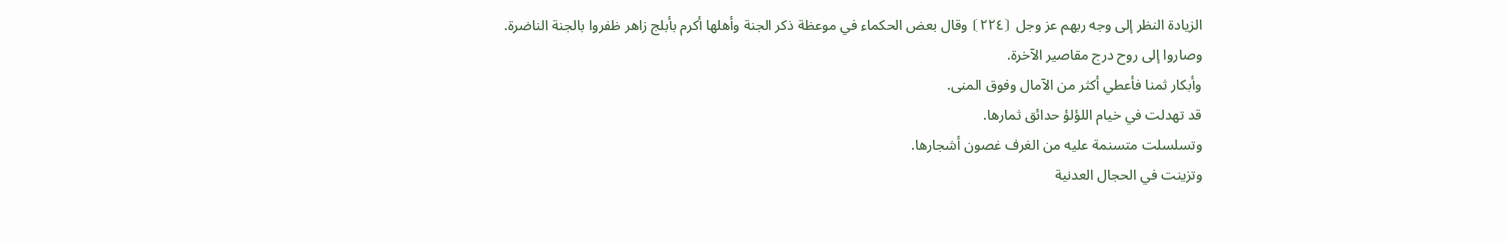الزيادة النظر إلى وجه ربهم عز وجل ⦗٢٢٤⦘ وقال بعض الحكماء في موعظة ذكر الجنة وأهلها أكرم بأبلج زاهر ظفروا بالجنة الناضرة.
وصاروا إلى روح درج مقاصير الآخرة.
وأبكار ثمنا فأعطي أكثر من الآمال وفوق المنى.
قد تهدلت في خيام اللؤلؤ حدائق ثمارها.
وتسلسلت متسنمة عليه من الغرف غصون أشجارها.
وتزينت في الحجال العدنية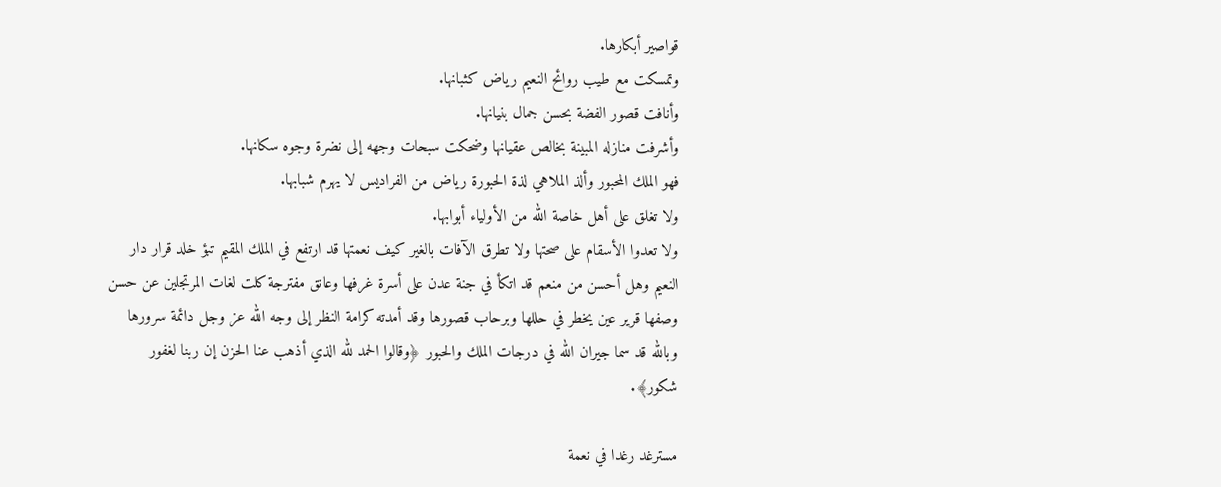قواصير أبكارها.
وتمسكت مع طيب روائح النعيم رياض كثبانها.
وأنافت قصور الفضة بحسن جمال بنيانها.
وأشرفت منازله المبينة بخالص عقيانها وضحكت سبحات وجهه إلى نضرة وجوه سكانها.
فهو الملك المحبور وألذ الملاهي لذة الحبورة رياض من الفراديس لا يهرم شبابها.
ولا تغلق على أهل خاصة الله من الأولياء أبوابها.
ولا تعدوا الأسقام على صحتها ولا تطرق الآفات بالغير كيف نعمتها قد ارتفع في الملك المقيم تبؤ خلد قرار دار النعيم وهل أحسن من منعم قد اتكأ في جنة عدن على أسرة غرفها وعانق مفترجة كلت لغات المرتجلين عن حسن وصفها قرير عين يخطر في حللها وبرحاب قصورها وقد أمدته كرامة النظر إلى وجه الله عز وجل دائمة سرورها وبالله قد سما جيران الله في درجات الملك والحبور ﴿وقالوا الحمد لله الذي أذهب عنا الحزن إن ربنا لغفور شكور﴾.

مسترغد رغدا في نعمة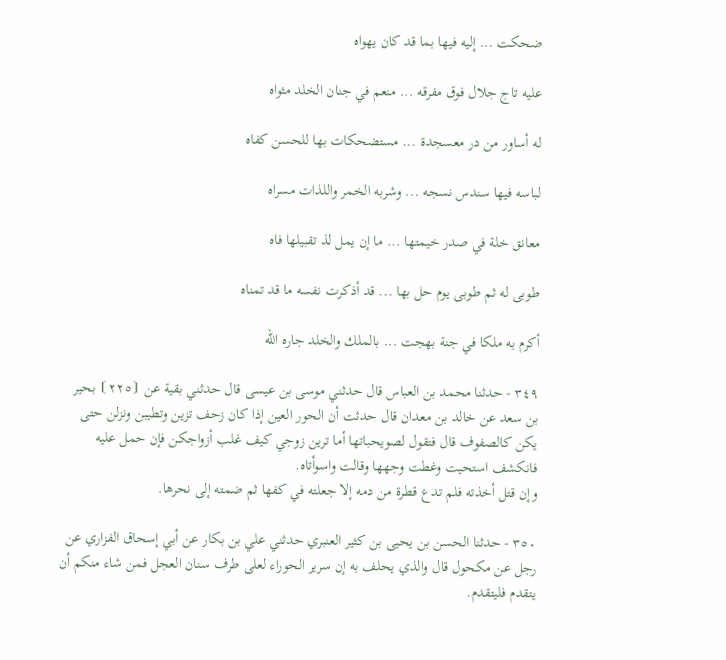ضحكت ... إليه فيها بما قد كان يهواه

عليه تاج جلال فوق مفرقه ... منعم في جنان الخلد مثواه

له أساور من در معسجدة ... مستضحكات بها للحسن كفاه

لباسه فيها سندس نسجه ... وشربه الخمر واللذات مسراه

معانق خلة في صدر خيمتها ... ما إن يمل لذ تقبيلها فاه

طوبى له ثم طوبى يوم حل بها ... قد أذكرت نفسه ما قد تمناه

أكرم به ملكا في جنة بهجت ... بالملك والخلد جاره الله

٣٤٩ - حدثنا محمد بن العباس قال حدثني موسى بن عيسى قال حدثني بقية عن ⦗٢٢٥⦘ بحير بن سعد عن خالد بن معدان قال حدثت أن الحور العين إذا كان زحف تزين وتطيبن ونزلن حتى يكن كالصفوف قال فتقول لصويحباتها أما ترين زوجي كيف غلب أزواجكن فإن حمل عليه فانكشف استحيت وغطت وجهها وقالت واسوأتاه.
وإن قتل أخذته فلم تدع قطرة من دمه إلا جعلته في كفها ثم ضمته إلى نحرها.

٣٥٠ - حدثنا الحسن بن يحيى بن كثير العنبري حدثني علي بن بكار عن أبي إسحاق الفزاري عن رجل عن مكحول قال والذي يحلف به إن سرير الحوراء لعلى طرف سنان العجل فمن شاء منكم أن يتقدم فليتقدم.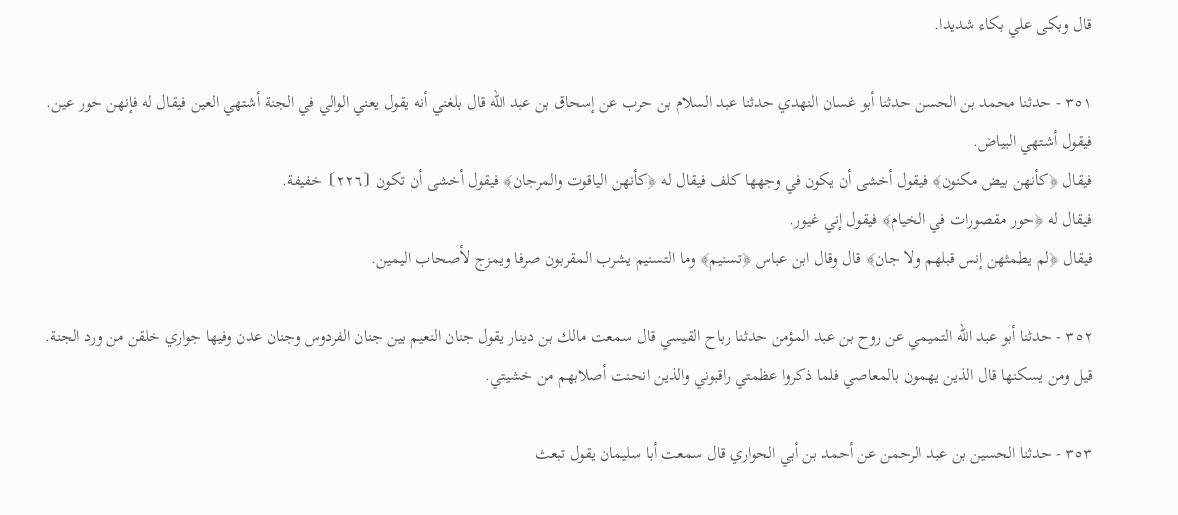قال وبكى علي بكاء شديدا.

٣٥١ - حدثنا محمد بن الحسن حدثنا أبو غسان النهدي حدثنا عبد السلام بن حرب عن إسحاق بن عبد الله قال بلغني أنه يقول يعني الوالي في الجنة أشتهي العين فيقال له فإنهن حور عين.
فيقول أشتهي البياض.
فيقال ﴿كأنهن بيض مكنون﴾ فيقول أخشى أن يكون في وجهها كلف فيقال له ﴿كأنهن الياقوت والمرجان﴾ فيقول أخشى أن تكون ⦗٢٢٦⦘ خفيفة.
فيقال له ﴿حور مقصورات في الخيام﴾ فيقول إني غيور.
فيقال ﴿لم يطمثهن إنس قبلهم ولا جان﴾ قال وقال ابن عباس ﴿تسنيم﴾ وما التسنيم يشرب المقربون صرفا ويمزج لأصحاب اليمين.

٣٥٢ - حدثنا أبو عبد الله التميمي عن روح بن عبد المؤمن حدثنا رباح القيسي قال سمعت مالك بن دينار يقول جنان النعيم بين جنان الفردوس وجنان عدن وفيها جواري خلقن من ورد الجنة.
قيل ومن يسكنها قال الذين يهمون بالمعاصي فلما ذكروا عظمتي راقبوني والذين انحنت أصلابهم من خشيتي.

٣٥٣ - حدثنا الحسين بن عبد الرحمن عن أحمد بن أبي الحواري قال سمعت أبا سليمان يقول تبعث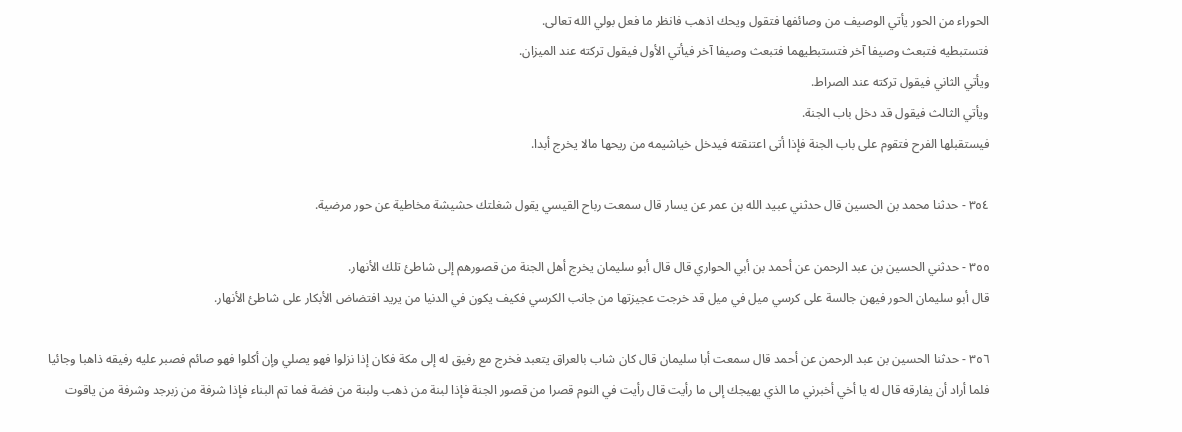الحوراء من الحور يأتي الوصيف من وصائفها فتقول ويحك اذهب فانظر ما فعل بولي الله تعالى.
فتستبطيه فتبعث وصيفا آخر فتستبطيهما فتبعث وصيفا آخر فيأتي الأول فيقول تركته عند الميزان.
ويأتي الثاني فيقول تركته عند الصراط.
ويأتي الثالث فيقول قد دخل باب الجنة.
فيستقبلها الفرح فتقوم على باب الجنة فإذا أتى اعتنقته فيدخل خياشيمه من ريحها مالا يخرج أبدا.

٣٥٤ - حدثنا محمد بن الحسين قال حدثني عبيد الله بن عمر عن يسار قال سمعت رباح القيسي يقول شغلتك حشيشة مخاطية عن حور مرضية.

٣٥٥ - حدثني الحسين بن عبد الرحمن عن أحمد بن أبي الحواري قال قال أبو سليمان يخرج أهل الجنة من قصورهم إلى شاطئ تلك الأنهار.
قال أبو سليمان الحور فيهن جالسة على كرسي ميل في ميل قد خرجت عجيزتها من جانب الكرسي فكيف يكون في الدنيا من يريد افتضاض الأبكار على شاطئ الأنهار.

٣٥٦ - حدثنا الحسين بن عبد الرحمن عن أحمد قال سمعت أبا سليمان قال كان شاب بالعراق يتعبد فخرج مع رفيق له إلى مكة فكان إذا نزلوا فهو يصلي وإن أكلوا فهو صائم فصبر عليه رفيقه ذاهبا وجائيا فلما أراد أن يفارقه قال له يا أخي أخبرني ما الذي يهيجك إلى ما رأيت قال رأيت في النوم قصرا من قصور الجنة فإذا لبنة من ذهب ولبنة من فضة فما تم البناء فإذا شرفة من زبرجد وشرفة من ياقوت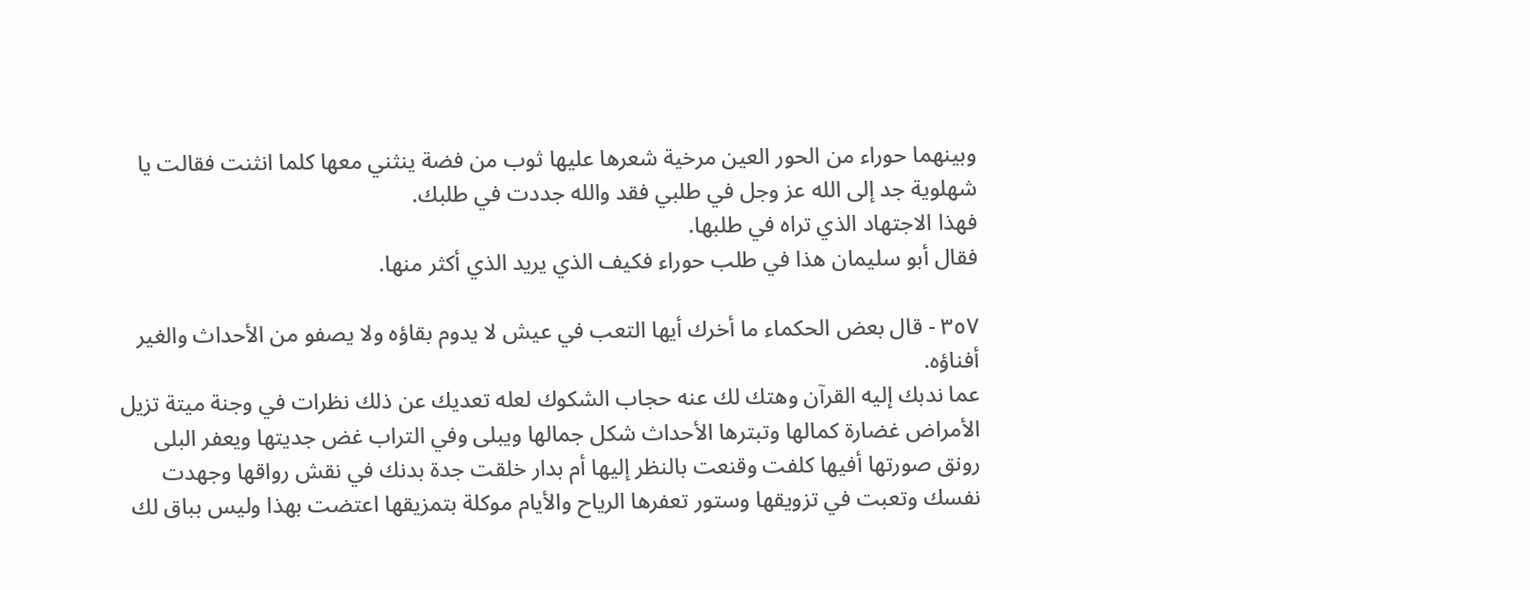وبينهما حوراء من الحور العين مرخية شعرها عليها ثوب من فضة ينثني معها كلما انثنت فقالت يا شهلوية جد إلى الله عز وجل في طلبي فقد والله جددت في طلبك.
فهذا الاجتهاد الذي تراه في طلبها.
فقال أبو سليمان هذا في طلب حوراء فكيف الذي يريد الذي أكثر منها.

٣٥٧ - قال بعض الحكماء ما أخرك أيها التعب في عيش لا يدوم بقاؤه ولا يصفو من الأحداث والغير أفناؤه.
عما ندبك إليه القرآن وهتك لك عنه حجاب الشكوك لعله تعديك عن ذلك نظرات في وجنة ميتة تزيل الأمراض غضارة كمالها وتبترها الأحداث شكل جمالها ويبلى وفي التراب غض جديتها ويعفر البلى رونق صورتها أفيها كلفت وقنعت بالنظر إليها أم بدار خلقت جدة بدنك في نقش رواقها وجهدت نفسك وتعبت في تزويقها وستور تعفرها الرياح والأيام موكلة بتمزيقها اعتضت بهذا وليس بباق لك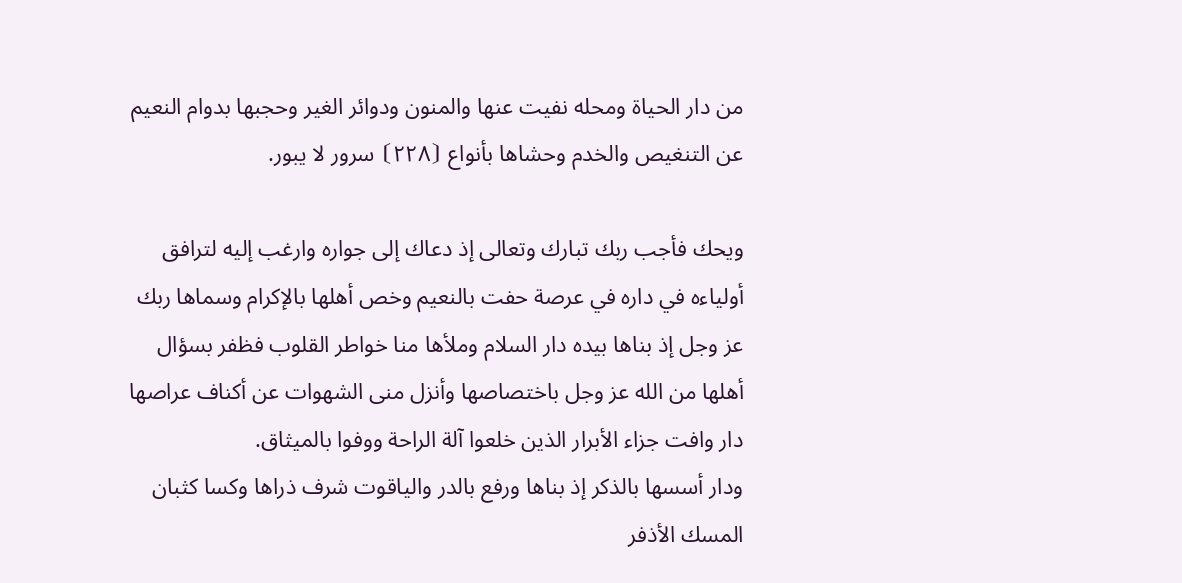من دار الحياة ومحله نفيت عنها والمنون ودوائر الغير وحجبها بدوام النعيم عن التنغيص والخدم وحشاها بأنواع ⦗٢٢٨⦘ سرور لا يبور.

ويحك فأجب ربك تبارك وتعالى إذ دعاك إلى جواره وارغب إليه لترافق أولياءه في داره في عرصة حفت بالنعيم وخص أهلها بالإكرام وسماها ربك عز وجل إذ بناها بيده دار السلام وملأها منا خواطر القلوب فظفر بسؤال أهلها من الله عز وجل باختصاصها وأنزل منى الشهوات عن أكناف عراصها دار وافت جزاء الأبرار الذين خلعوا آلة الراحة ووفوا بالميثاق.
ودار أسسها بالذكر إذ بناها ورفع بالدر والياقوت شرف ذراها وكسا كثبان المسك الأذفر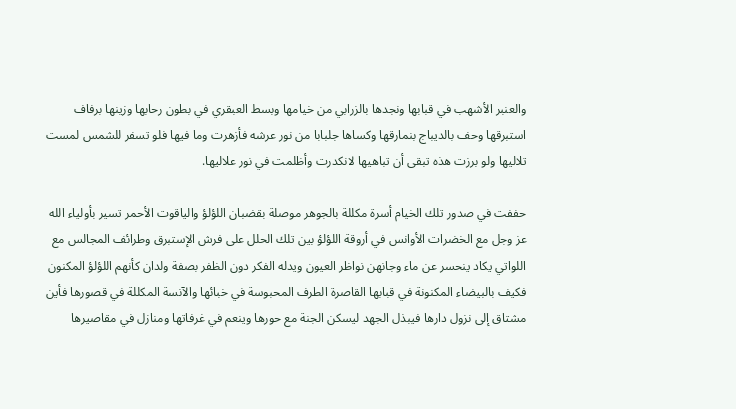والعنبر الأشهب في قبابها ونجدها بالزرابي من خيامها وبسط العبقري في بطون رحابها وزينها برفاف استبرقها وحف بالديباج بنمارقها وكساها جلبابا من نور عرشه فأزهرت وما فيها فلو تسفر للشمس لمست تلاليها ولو برزت هذه تبقى أن تباهيها لانكدرت وأظلمت في نور علاليها.

حففت في صدور تلك الخيام أسرة مكللة بالجوهر موصلة بقضبان اللؤلؤ والياقوت الأحمر تسير بأولياء الله عز وجل مع الخضرات الأوانس في أروقة اللؤلؤ بين تلك الحلل على فرش الإستبرق وطرائف المجالس مع اللواتي يكاد ينحسر عن ماء وجانهن نواظر العيون ويدله الفكر دون الظفر بصفة ولدان كأنهم اللؤلؤ المكنون فكيف بالبيضاء المكنونة في قبابها القاصرة الطرف المحبوسة في خبائها والآنسة المكللة في قصورها فأين مشتاق إلى نزول دارها فيبذل الجهد ليسكن الجنة مع حورها وينعم في غرفاتها ومنازل في مقاصيرها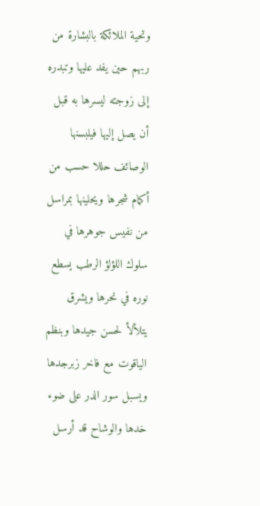وتحية الملائكة بالبشارة من ربهم حين يفد عليها وتبدره إلى زوجته ليسرها به قبل أن يصل إليها فيلبسنها الوصائف حللا حسب من أكمام شجرها ويحلينها بمراسل من نفيس جوهرها في سلوك اللؤلؤ الرطب يسطع نوره في نحرها ويشرق يتلألأ لحسن جيدها وبنظم الياقوت مع فاخر زبرجدها ويسبل سور الدر على ضوء خدها والوشاح قد أرسل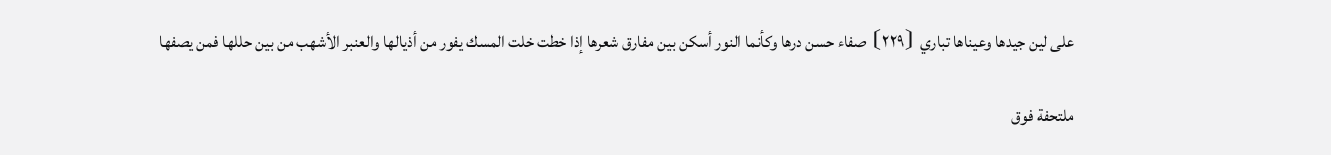على لين جيدها وعيناها تباري ⦗٢٢٩⦘ صفاء حسن درها وكأنما النور أسكن بين مفارق شعرها إذا خطت خلت المسك يفور من أذيالها والعنبر الأشهب من بين حللها فمن يصفها

ملتحفة فوق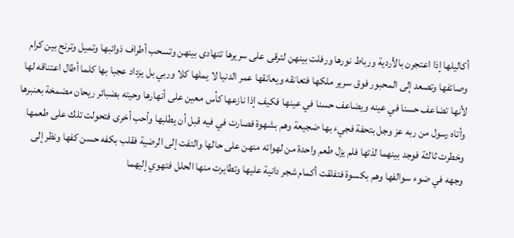أكاليلها إذا اعتجرن بالأردية ورباط نورها ورفلت بينهن لترقى على سريرها تتهادى بينهن وتسحب أطراف ذوائبها وتميل وترنح بين كرام وصائفها وتصعد إلى المحبور فوق سرير ملكها فتعانقه ويعانقها عمر الدنيا لا يملها كلا وربي بل يزداد عجبا بها كلما أطال اعتناقه لها لأنها تضاعف حسنا في عينه ويضاعف حسنا في عينها فكيف إذا نازعها كأس معين على أنهارها وحيته بضبائر ريحان مضمخة بعنبرها وأتاه رسول من ربه عز وجل بتحفة فجيء بها ضجيعة وهم بشهوة فصارت في فيه قبل أن يطلبها وأحب أخرى فتحولت تلك على طعمها وخطرت ثالثة فوجد بينهما لذتها فلم يزل طعم واحدة من لهواته منهن على حالها والتفت إلى الرضية فقلب بكفه حسن كفها ونظر إلى وجهه في ضوء سوالفها وهم بكسوة فتفلقت أكمام شجر دانية عليها وتطايرت منها الحلل فتهوي إليهما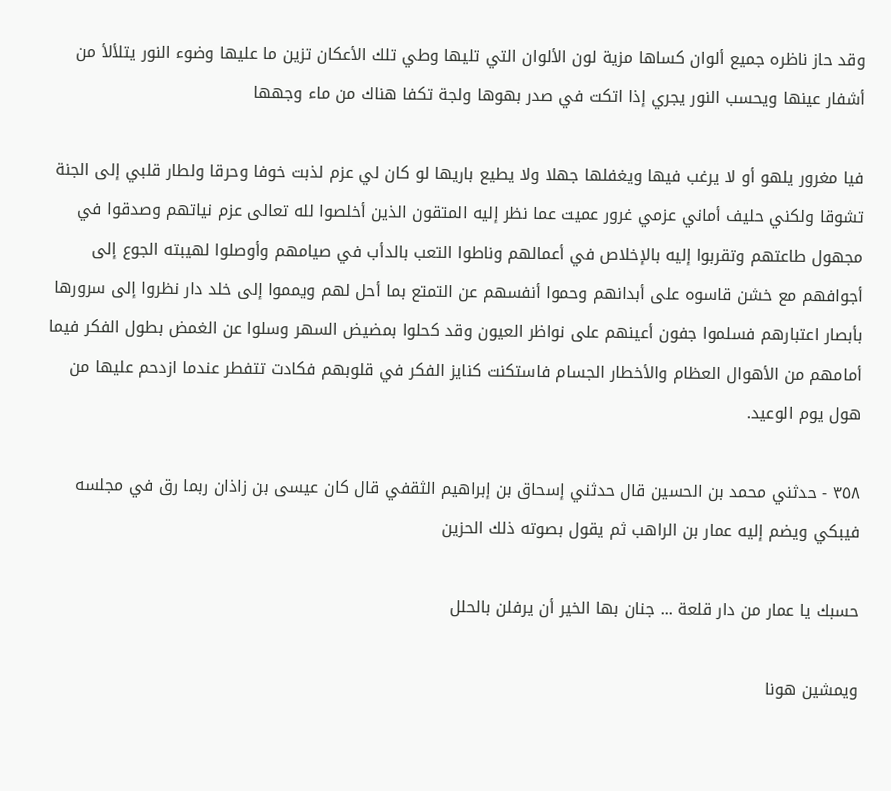وقد حاز ناظره جميع ألوان كساها مزية لون الألوان التي تليها وطي تلك الأعكان تزين ما عليها وضوء النور يتلألأ من أشفار عينها ويحسب النور يجري إذا اتكت في صدر بهوها ولجة تكفا هناك من ماء وجهها

فيا مغرور يلهو أو لا يرغب فيها ويغفلها جهلا ولا يطيع باريها لو كان لي عزم لذبت خوفا وحرقا ولطار قلبي إلى الجنة تشوقا ولكني حليف أماني عزمي غرور عميت عما نظر إليه المتقون الذين أخلصوا لله تعالى عزم نياتهم وصدقوا في مجهول طاعتهم وتقربوا إليه بالإخلاص في أعمالهم وناطوا التعب بالدأب في صيامهم وأوصلوا لهيبته الجوع إلى أجوافهم مع خشن قاسوه على أبدانهم وحموا أنفسهم عن التمتع بما أحل لهم ويمموا إلى خلد دار نظروا إلى سرورها بأبصار اعتبارهم فسلموا جفون أعينهم على نواظر العيون وقد كحلوا بمضيض السهر وسلوا عن الغمض بطول الفكر فيما أمامهم من الأهوال العظام والأخطار الجسام فاستكنت كنايز الفكر في قلوبهم فكادت تتفطر عندما ازدحم عليها من هول يوم الوعيد.

٣٥٨ - حدثني محمد بن الحسين قال حدثني إسحاق بن إبراهيم الثقفي قال كان عيسى بن زاذان ربما رق في مجلسه فيبكي ويضم إليه عمار بن الراهب ثم يقول بصوته ذلك الحزين

حسبك يا عمار من دار قلعة ... جنان بها الخير أن يرفلن بالحلل

ويمشين هونا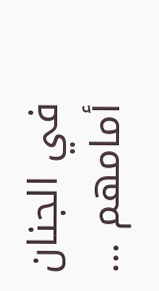في الجنان أمامهم ...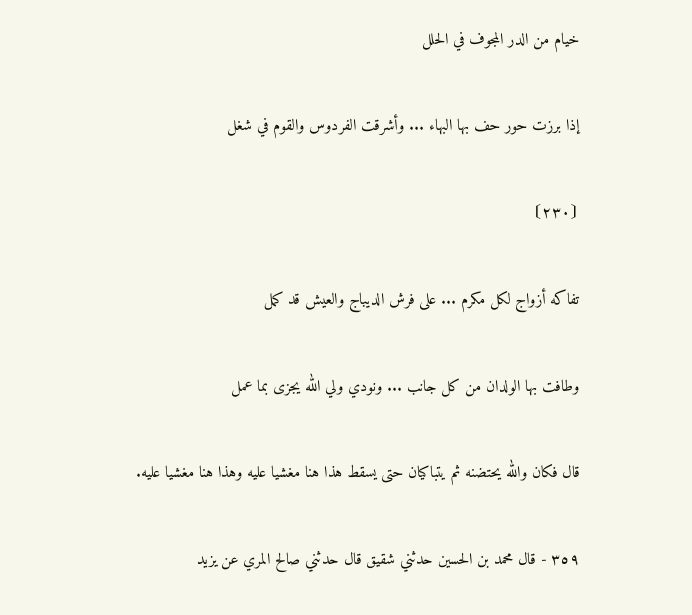خيام من الدر المجوف في الحلل

إذا برزت حور حف بها البهاء ... وأشرقت الفردوس والقوم في شغل

⦗٢٣٠⦘

تفاكه أزواج لكل مكرم ... على فرش الديباج والعيش قد كمل

وطافت بها الولدان من كل جانب ... ونودي ولي الله يجزى بما عمل

قال فكان والله يحتضنه ثم يتباكيان حتى يسقط هذا هنا مغشيا عليه وهذا هنا مغشيا عليه.

٣٥٩ - قال محمد بن الحسين حدثني شقيق قال حدثني صالح المري عن يزيد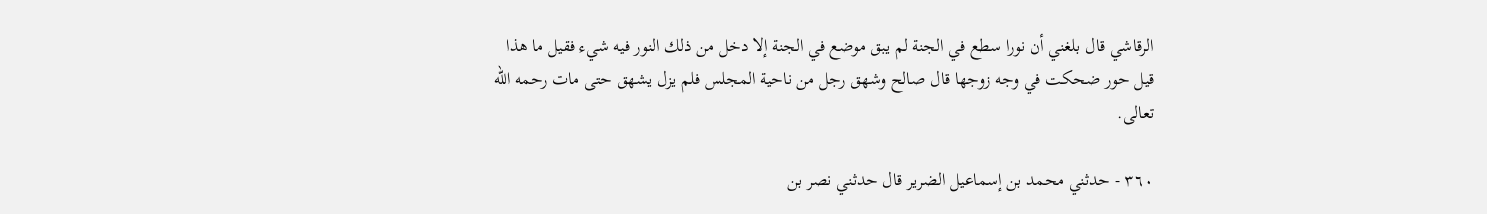الرقاشي قال بلغني أن نورا سطع في الجنة لم يبق موضع في الجنة إلا دخل من ذلك النور فيه شيء فقيل ما هذا قيل حور ضحكت في وجه زوجها قال صالح وشهق رجل من ناحية المجلس فلم يزل يشهق حتى مات رحمه الله تعالى.

٣٦٠ - حدثني محمد بن إسماعيل الضرير قال حدثني نصر بن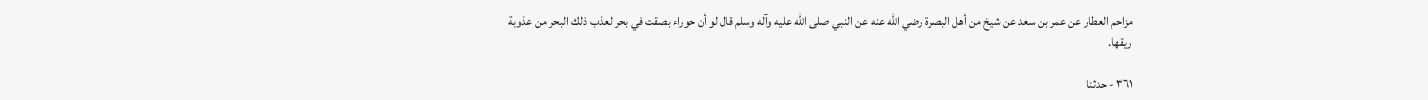مزاحم العطار عن عمر بن سعد عن شيخ من أهل البصرة رضي الله عنه عن النبي صلى الله عليه وآله وسلم قال لو أن حوراء بصقت في بحر لعذب ذلك البحر من عذوبة ريقها.

٣٦١ - حدثنا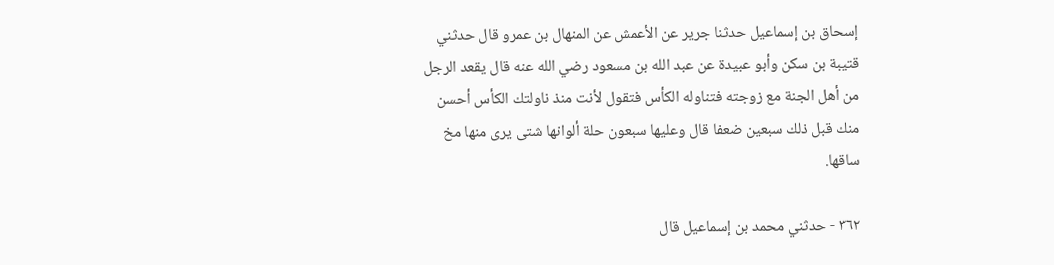إسحاق بن إسماعيل حدثنا جرير عن الأعمش عن المنهال بن عمرو قال حدثني قتيبة بن سكن وأبو عبيدة عن عبد الله بن مسعود رضي الله عنه قال يقعد الرجل من أهل الجنة مع زوجته فتناوله الكأس فتقول لأنت منذ ناولتك الكأس أحسن منك قبل ذلك سبعين ضعفا قال وعليها سبعون حلة ألوانها شتى يرى منها مخ ساقها.

٣٦٢ - حدثني محمد بن إسماعيل قال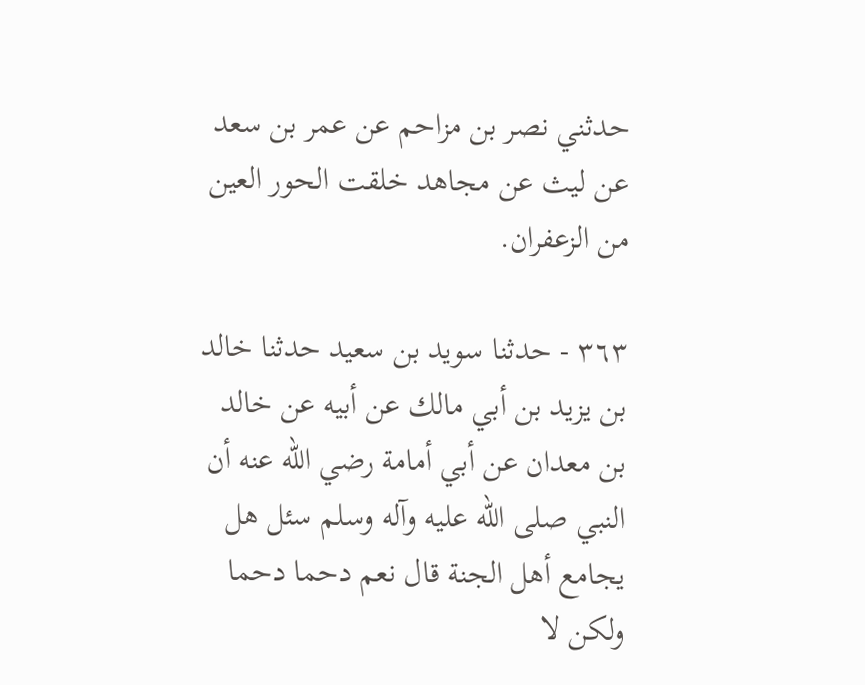حدثني نصر بن مزاحم عن عمر بن سعد عن ليث عن مجاهد خلقت الحور العين من الزعفران.

٣٦٣ - حدثنا سويد بن سعيد حدثنا خالد بن يزيد بن أبي مالك عن أبيه عن خالد بن معدان عن أبي أمامة رضي الله عنه أن النبي صلى الله عليه وآله وسلم سئل هل يجامع أهل الجنة قال نعم دحما دحما ولكن لا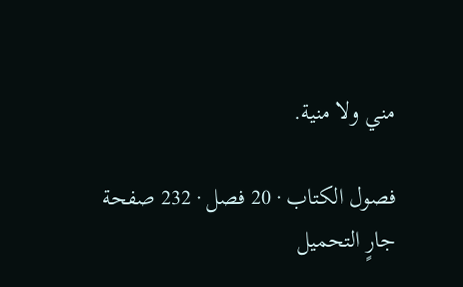مني ولا منية.

فصول الكتاب · 20 فصل · 232 صفحة
جارٍ التحميل